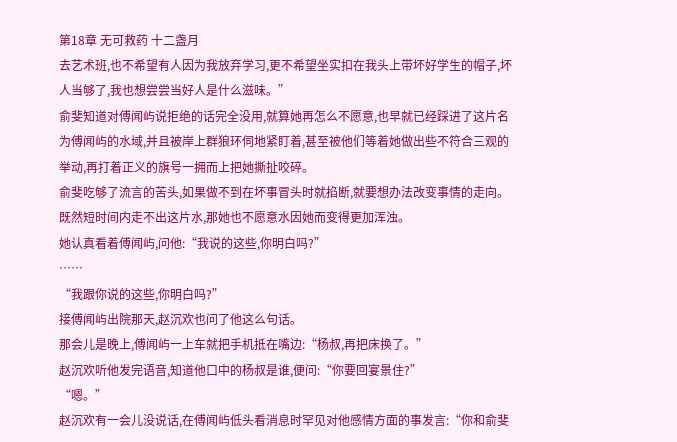第18章 无可救药 十二盏月
去艺术班,也不希望有人因为我放弃学习,更不希望坐实扣在我头上带坏好学生的帽子,坏人当够了,我也想尝尝当好人是什么滋味。”
俞斐知道对傅闻屿说拒绝的话完全没用,就算她再怎么不愿意,也早就已经踩进了这片名为傅闻屿的水域,并且被岸上群狼环伺地紧盯着,甚至被他们等着她做出些不符合三观的举动,再打着正义的旗号一拥而上把她撕扯咬碎。
俞斐吃够了流言的苦头,如果做不到在坏事冒头时就掐断,就要想办法改变事情的走向。
既然短时间内走不出这片水,那她也不愿意水因她而变得更加浑浊。
她认真看着傅闻屿,问他:“我说的这些,你明白吗?”
……
“我跟你说的这些,你明白吗?”
接傅闻屿出院那天,赵沉欢也问了他这么句话。
那会儿是晚上,傅闻屿一上车就把手机抵在嘴边:“杨叔,再把床换了。”
赵沉欢听他发完语音,知道他口中的杨叔是谁,便问:“你要回宴景住?”
“嗯。”
赵沉欢有一会儿没说话,在傅闻屿低头看消息时罕见对他感情方面的事发言:“你和俞斐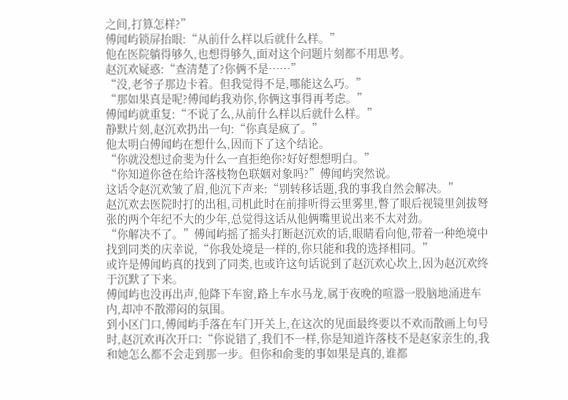之间,打算怎样?”
傅闻屿锁屏抬眼:“从前什么样以后就什么样。”
他在医院躺得够久,也想得够久,面对这个问题片刻都不用思考。
赵沉欢疑惑:“查清楚了?你俩不是……”
“没,老爷子那边卡着。但我觉得不是,哪能这么巧。”
“那如果真是呢?傅闻屿我劝你,你俩这事得再考虑。”
傅闻屿就重复:“不说了么,从前什么样以后就什么样。”
静默片刻,赵沉欢扔出一句:“你真是疯了。”
他太明白傅闻屿在想什么,因而下了这个结论。
“你就没想过俞斐为什么一直拒绝你?好好想想明白。”
“你知道你爸在给许落枝物色联姻对象吗?”傅闻屿突然说。
这话令赵沉欢皱了眉,他沉下声来:“别转移话题,我的事我自然会解决。”
赵沉欢去医院时打的出租,司机此时在前排听得云里雾里,瞥了眼后视镜里剑拔弩张的两个年纪不大的少年,总觉得这话从他俩嘴里说出来不太对劲。
“你解决不了。”傅闻屿摇了摇头打断赵沉欢的话,眼睛看向他,带着一种绝境中找到同类的庆幸说,“你我处境是一样的,你只能和我的选择相同。”
或许是傅闻屿真的找到了同类,也或许这句话说到了赵沉欢心坎上,因为赵沉欢终于沉默了下来。
傅闻屿也没再出声,他降下车窗,路上车水马龙,属于夜晚的喧嚣一股脑地涌进车内,却冲不散滞闷的氛围。
到小区门口,傅闻屿手落在车门开关上,在这次的见面最终要以不欢而散画上句号时,赵沉欢再次开口:“你说错了,我们不一样,你是知道许落枝不是赵家亲生的,我和她怎么都不会走到那一步。但你和俞斐的事如果是真的,谁都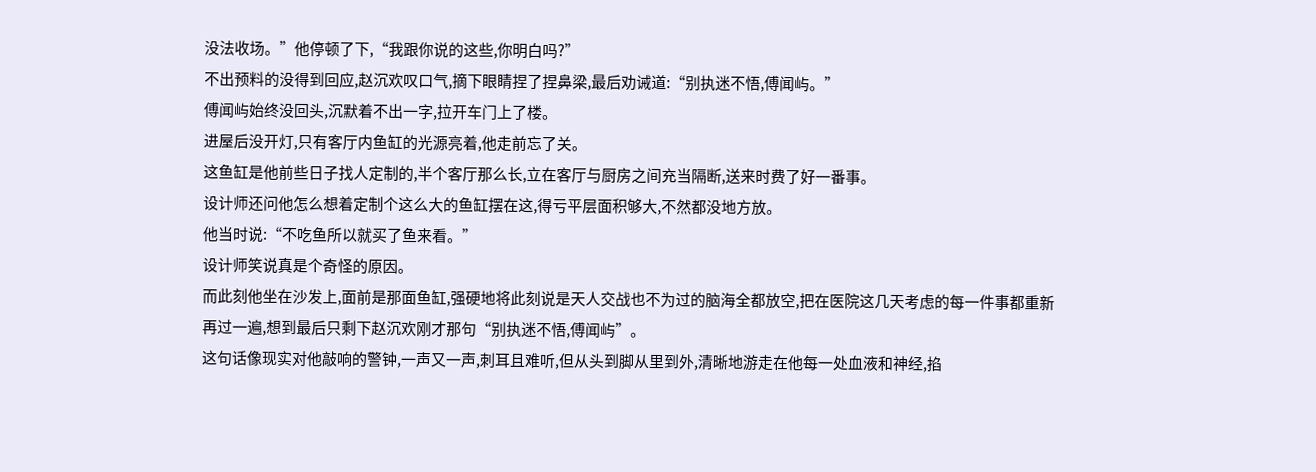没法收场。”他停顿了下,“我跟你说的这些,你明白吗?”
不出预料的没得到回应,赵沉欢叹口气,摘下眼睛捏了捏鼻梁,最后劝诫道:“别执迷不悟,傅闻屿。”
傅闻屿始终没回头,沉默着不出一字,拉开车门上了楼。
进屋后没开灯,只有客厅内鱼缸的光源亮着,他走前忘了关。
这鱼缸是他前些日子找人定制的,半个客厅那么长,立在客厅与厨房之间充当隔断,送来时费了好一番事。
设计师还问他怎么想着定制个这么大的鱼缸摆在这,得亏平层面积够大,不然都没地方放。
他当时说:“不吃鱼所以就买了鱼来看。”
设计师笑说真是个奇怪的原因。
而此刻他坐在沙发上,面前是那面鱼缸,强硬地将此刻说是天人交战也不为过的脑海全都放空,把在医院这几天考虑的每一件事都重新再过一遍,想到最后只剩下赵沉欢刚才那句“别执迷不悟,傅闻屿”。
这句话像现实对他敲响的警钟,一声又一声,刺耳且难听,但从头到脚从里到外,清晰地游走在他每一处血液和神经,掐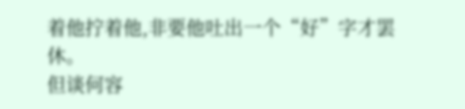着他拧着他,非要他吐出一个“好”字才罢休。
但谈何容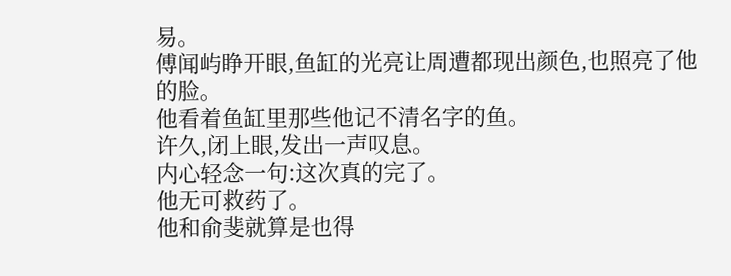易。
傅闻屿睁开眼,鱼缸的光亮让周遭都现出颜色,也照亮了他的脸。
他看着鱼缸里那些他记不清名字的鱼。
许久,闭上眼,发出一声叹息。
内心轻念一句:这次真的完了。
他无可救药了。
他和俞斐就算是也得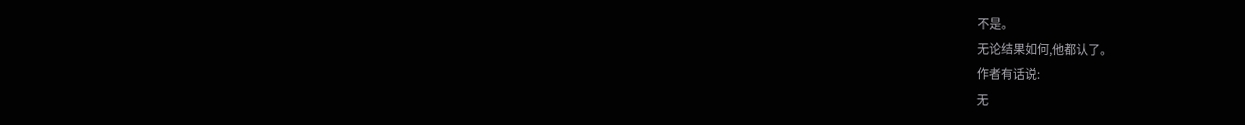不是。
无论结果如何,他都认了。
作者有话说:
无